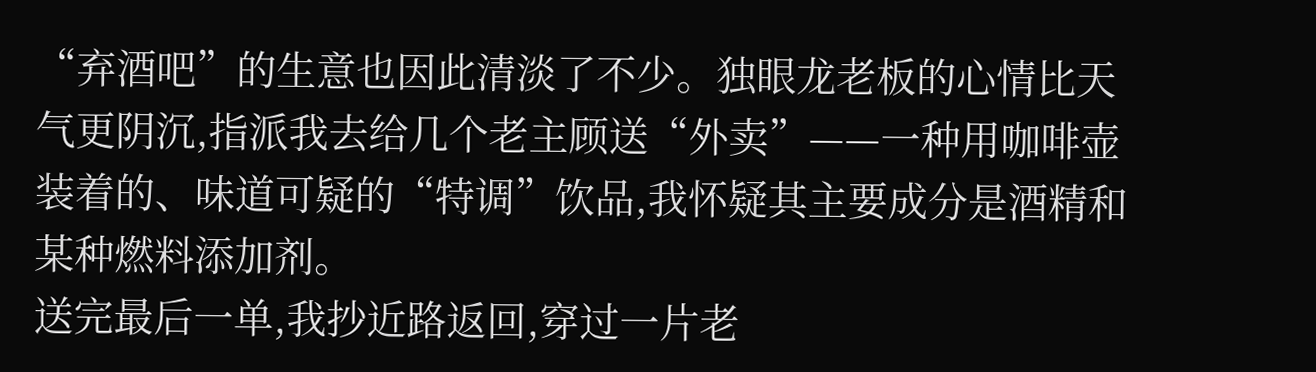“弃酒吧”的生意也因此清淡了不少。独眼龙老板的心情比天气更阴沉,指派我去给几个老主顾送“外卖”——一种用咖啡壶装着的、味道可疑的“特调”饮品,我怀疑其主要成分是酒精和某种燃料添加剂。
送完最后一单,我抄近路返回,穿过一片老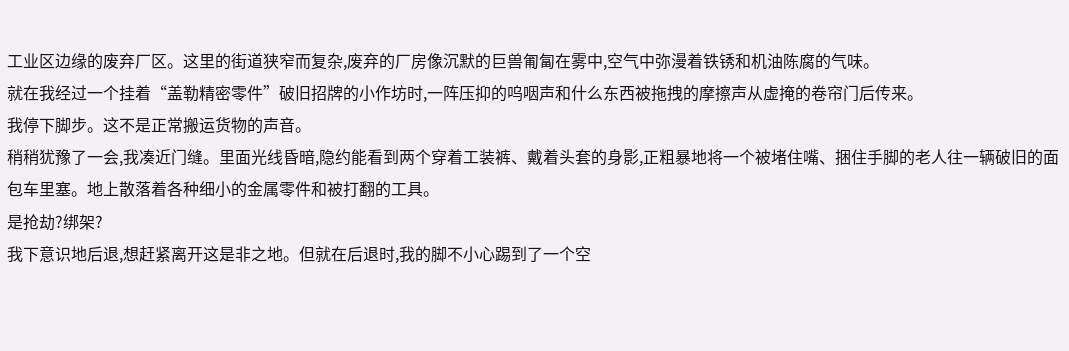工业区边缘的废弃厂区。这里的街道狭窄而复杂,废弃的厂房像沉默的巨兽匍匐在雾中,空气中弥漫着铁锈和机油陈腐的气味。
就在我经过一个挂着“盖勒精密零件”破旧招牌的小作坊时,一阵压抑的呜咽声和什么东西被拖拽的摩擦声从虚掩的卷帘门后传来。
我停下脚步。这不是正常搬运货物的声音。
稍稍犹豫了一会,我凑近门缝。里面光线昏暗,隐约能看到两个穿着工装裤、戴着头套的身影,正粗暴地将一个被堵住嘴、捆住手脚的老人往一辆破旧的面包车里塞。地上散落着各种细小的金属零件和被打翻的工具。
是抢劫?绑架?
我下意识地后退,想赶紧离开这是非之地。但就在后退时,我的脚不小心踢到了一个空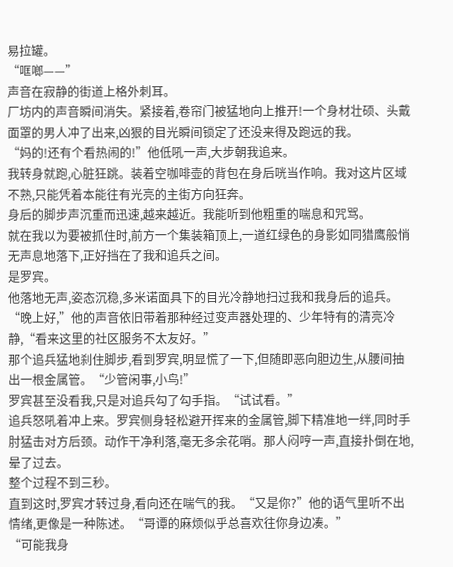易拉罐。
“哐啷——”
声音在寂静的街道上格外刺耳。
厂坊内的声音瞬间消失。紧接着,卷帘门被猛地向上推开!一个身材壮硕、头戴面罩的男人冲了出来,凶狠的目光瞬间锁定了还没来得及跑远的我。
“妈的!还有个看热闹的!”他低吼一声,大步朝我追来。
我转身就跑,心脏狂跳。装着空咖啡壶的背包在身后咣当作响。我对这片区域不熟,只能凭着本能往有光亮的主街方向狂奔。
身后的脚步声沉重而迅速,越来越近。我能听到他粗重的喘息和咒骂。
就在我以为要被抓住时,前方一个集装箱顶上,一道红绿色的身影如同猎鹰般悄无声息地落下,正好挡在了我和追兵之间。
是罗宾。
他落地无声,姿态沉稳,多米诺面具下的目光冷静地扫过我和我身后的追兵。
“晚上好,”他的声音依旧带着那种经过变声器处理的、少年特有的清亮冷静,“看来这里的社区服务不太友好。”
那个追兵猛地刹住脚步,看到罗宾,明显慌了一下,但随即恶向胆边生,从腰间抽出一根金属管。“少管闲事,小鸟!”
罗宾甚至没看我,只是对追兵勾了勾手指。“试试看。”
追兵怒吼着冲上来。罗宾侧身轻松避开挥来的金属管,脚下精准地一绊,同时手肘猛击对方后颈。动作干净利落,毫无多余花哨。那人闷哼一声,直接扑倒在地,晕了过去。
整个过程不到三秒。
直到这时,罗宾才转过身,看向还在喘气的我。“又是你?”他的语气里听不出情绪,更像是一种陈述。“哥谭的麻烦似乎总喜欢往你身边凑。”
“可能我身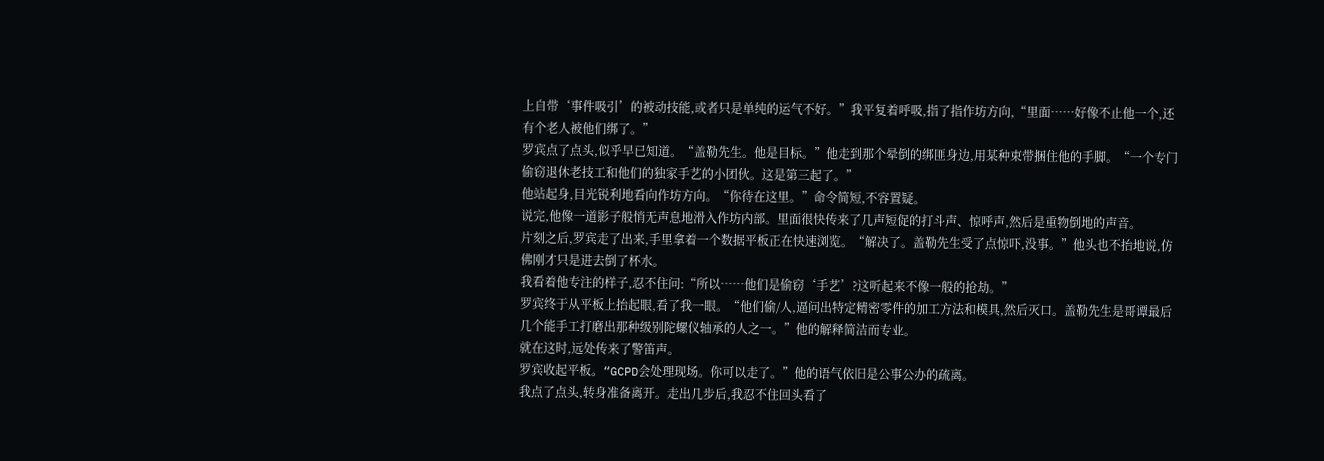上自带‘事件吸引’的被动技能,或者只是单纯的运气不好。”我平复着呼吸,指了指作坊方向,“里面……好像不止他一个,还有个老人被他们绑了。”
罗宾点了点头,似乎早已知道。“盖勒先生。他是目标。”他走到那个晕倒的绑匪身边,用某种束带捆住他的手脚。“一个专门偷窃退休老技工和他们的独家手艺的小团伙。这是第三起了。”
他站起身,目光锐利地看向作坊方向。“你待在这里。”命令简短,不容置疑。
说完,他像一道影子般悄无声息地滑入作坊内部。里面很快传来了几声短促的打斗声、惊呼声,然后是重物倒地的声音。
片刻之后,罗宾走了出来,手里拿着一个数据平板正在快速浏览。“解决了。盖勒先生受了点惊吓,没事。”他头也不抬地说,仿佛刚才只是进去倒了杯水。
我看着他专注的样子,忍不住问:“所以……他们是偷窃‘手艺’?这听起来不像一般的抢劫。”
罗宾终于从平板上抬起眼,看了我一眼。“他们偷/人,逼问出特定精密零件的加工方法和模具,然后灭口。盖勒先生是哥谭最后几个能手工打磨出那种级别陀螺仪轴承的人之一。”他的解释简洁而专业。
就在这时,远处传来了警笛声。
罗宾收起平板。“GCPD会处理现场。你可以走了。”他的语气依旧是公事公办的疏离。
我点了点头,转身准备离开。走出几步后,我忍不住回头看了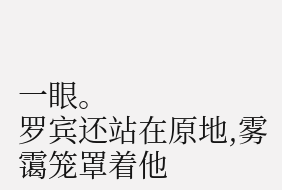一眼。
罗宾还站在原地,雾霭笼罩着他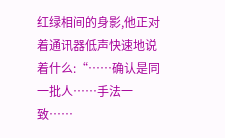红绿相间的身影,他正对着通讯器低声快速地说着什么:“……确认是同一批人……手法一致……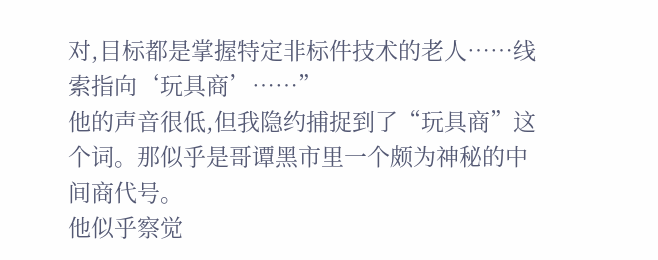对,目标都是掌握特定非标件技术的老人……线索指向‘玩具商’……”
他的声音很低,但我隐约捕捉到了“玩具商”这个词。那似乎是哥谭黑市里一个颇为神秘的中间商代号。
他似乎察觉